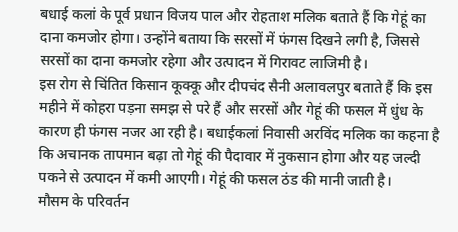बधाई कलां के पूर्व प्रधान विजय पाल और रोहताश मलिक बताते हैं कि गेहूं का दाना कमजोर होगा। उन्होंने बताया कि सरसों में फंगस दिखने लगी है, जिससे सरसों का दाना कमजोर रहेगा और उत्पादन में गिरावट लाजिमी है।
इस रोग से चिंतित किसान कूक्कू और दीपचंद सैनी अलावलपुर बताते हैं कि इस महीने में कोहरा पड़ना समझ से परे हैं और सरसों और गेहूं की फसल में धुंध के कारण ही फंगस नजर आ रही है। बधाईकलां निवासी अरविंद मलिक का कहना है कि अचानक तापमान बढ़ा तो गेहूं की पैदावार में नुकसान होगा और यह जल्दी पकने से उत्पादन में कमी आएगी। गेहूं की फसल ठंड की मानी जाती है।
मौसम के परिवर्तन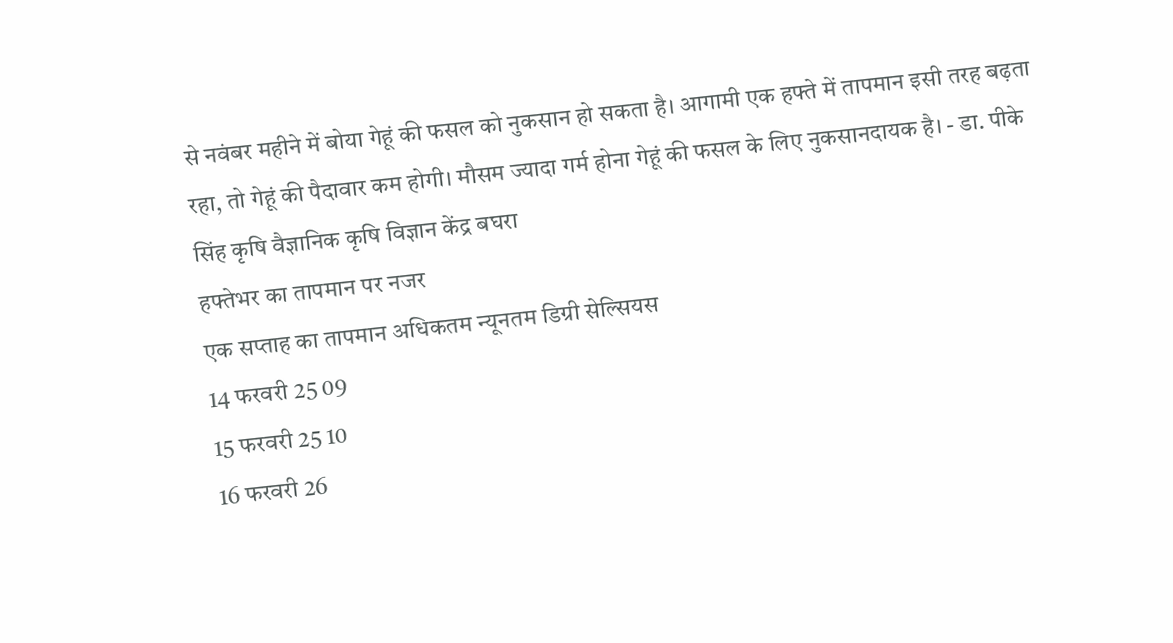से नवंबर महीने में बोया गेहूं की फसल को नुकसान हो सकता है। आगामी एक हफ्ते में तापमान इसी तरह बढ़ता रहा, तो गेहूं की पैदावार कम होगी। मौसम ज्यादा गर्म होना गेहूं की फसल के लिए नुकसानदायक है। - डा. पीके सिंह कृषि वैज्ञानिक कृषि विज्ञान केंद्र बघरा
हफ्तेभर का तापमान पर नजर
एक सप्ताह का तापमान अधिकतम न्यूनतम डिग्री सेल्सियस
14 फरवरी 25 09
15 फरवरी 25 10
16 फरवरी 26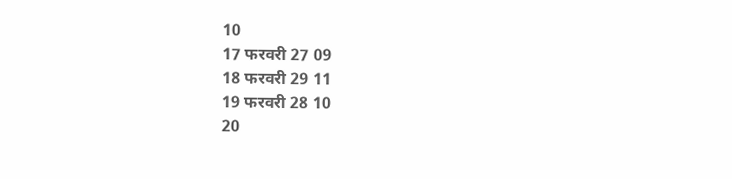10
17 फरवरी 27 09
18 फरवरी 29 11
19 फरवरी 28 10
20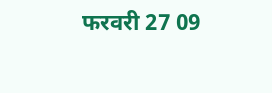फरवरी 27 09